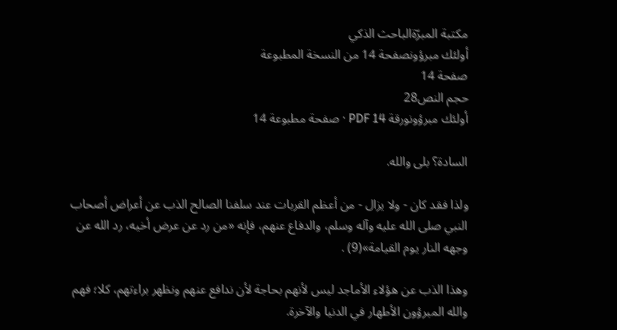مكتبة المبرّةالباحث الذكي
أولئك مبرؤونصفحة 14 من النسخة المطبوعة
صفحة 14
حجم النص28
أولئك مبرؤونورقة PDF 14 · صفحة مطبوعة 14

السادة؟ بلى والله.

ولذا فقد كان - ولا يزال - من أعظم القربات عند سلفنا الصالح الذب عن أعراض أصحاب النبي صلى الله عليه وآله وسلم، والدفاع عنهم، فإنه «من رد عن عرض أخيه، رد الله عن وجهه النار يوم القيامة»(9) .

وهذا الذب عن هؤلاء الأماجد ليس لأنهم بحاجة لأن ندافع عنهم ونظهر براءتهم، كلا؛ فهم والله المبرؤون الأطهار في الدنيا والآخرة.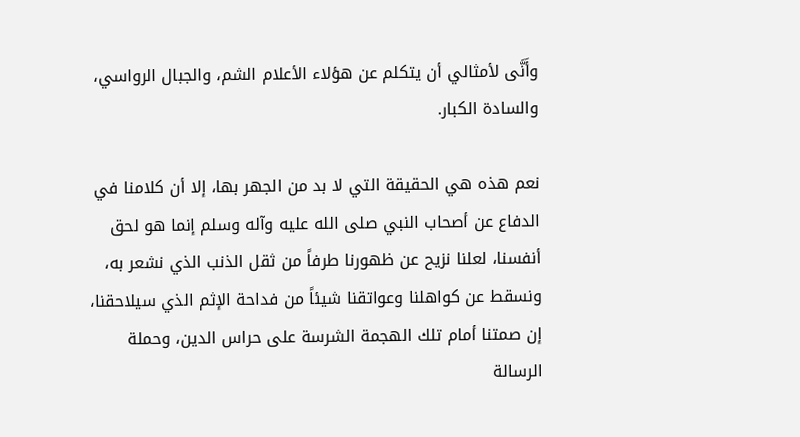وأَنَّى لأمثالي أن يتكلم عن هؤلاء الأعلام الشم، والجبال الرواسي، والسادة الكبار.

نعم هذه هي الحقيقة التي لا بد من الجهر بها، إلا أن كلامنا في الدفاع عن أصحاب النبي صلى الله عليه وآله وسلم إنما هو لحق أنفسنا، لعلنا نزيح عن ظهورنا طرفاً من ثقل الذنب الذي نشعر به، ونسقط عن كواهلنا وعواتقنا شيئاً من فداحة الإثم الذي سيلاحقنا، إن صمتنا أمام تلك الهجمة الشرسة على حراس الدين، وحملة الرسالة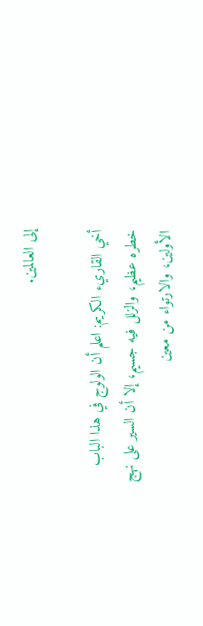إلى العالمين.

أخي القاريء الكريم: اعلم أن الولوج في هذا الباب خطره عظيم، والزلل فيه جسيم، إلا أن السير على نهج الأولين، والارتواء من معين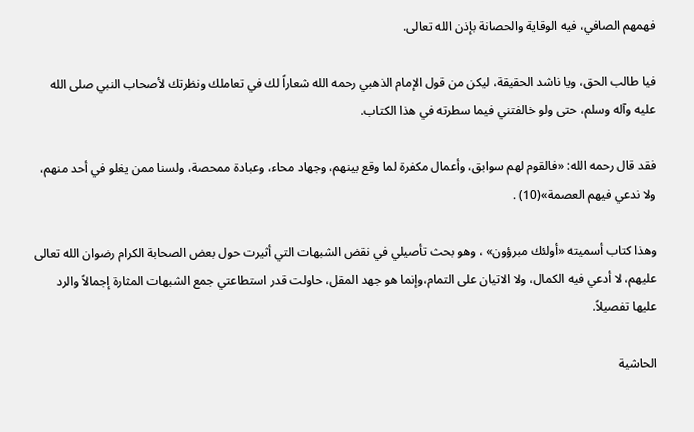فهمهم الصافي، فيه الوقاية والحصانة بإذن الله تعالى.

فيا طالب الحق، ويا ناشد الحقيقة، ليكن من قول الإمام الذهبي رحمه الله شعاراً لك في تعاملك ونظرتك لأصحاب النبي صلى الله عليه وآله وسلم، حتى ولو خالفتني فيما سطرته في هذا الكتاب.

فقد قال رحمه الله: «فالقوم لهم سوابق، وأعمال مكفرة لما وقع بينهم، وجهاد محاء، وعبادة ممحصة، ولسنا ممن يغلو في أحد منهم، ولا ندعي فيهم العصمة»(10) .

وهذا كتاب أسميته «أولئك مبرؤون» ، وهو بحث تأصيلي في نقض الشبهات التي أثيرت حول بعض الصحابة الكرام رضوان الله تعالى عليهم، لا أدعي فيه الكمال، ولا الاتيان على التمام،وإنما هو جهد المقل، حاولت قدر استطاعتي جمع الشبهات المثارة إجمالاً والرد عليها تفصيلاً.

الحاشية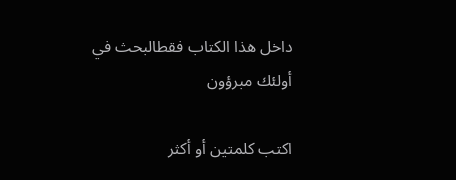داخل هذا الكتاب فقطالبحث في أولئك مبرؤون

اكتب كلمتين أو أكثر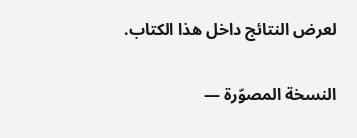لعرض النتائج داخل هذا الكتاب.

النسخة المصوّرة —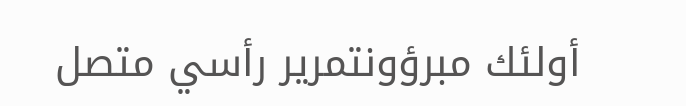أولئك مبرؤونتمرير رأسي متصل